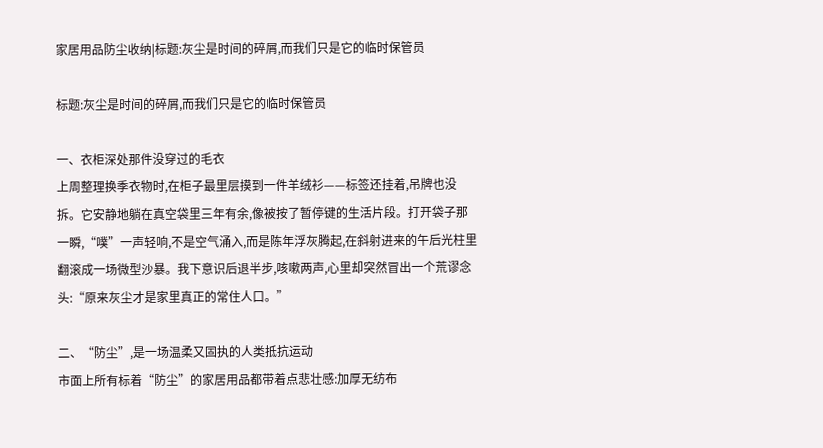家居用品防尘收纳|标题:灰尘是时间的碎屑,而我们只是它的临时保管员

标题:灰尘是时间的碎屑,而我们只是它的临时保管员

一、衣柜深处那件没穿过的毛衣
上周整理换季衣物时,在柜子最里层摸到一件羊绒衫——标签还挂着,吊牌也没拆。它安静地躺在真空袋里三年有余,像被按了暂停键的生活片段。打开袋子那一瞬,“噗”一声轻响,不是空气涌入,而是陈年浮灰腾起,在斜射进来的午后光柱里翻滚成一场微型沙暴。我下意识后退半步,咳嗽两声,心里却突然冒出一个荒谬念头:“原来灰尘才是家里真正的常住人口。”

二、“防尘”,是一场温柔又固执的人类抵抗运动
市面上所有标着“防尘”的家居用品都带着点悲壮感:加厚无纺布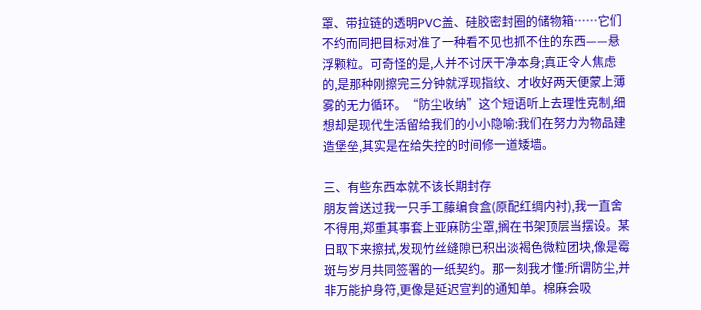罩、带拉链的透明PVC盖、硅胶密封圈的储物箱……它们不约而同把目标对准了一种看不见也抓不住的东西——悬浮颗粒。可奇怪的是,人并不讨厌干净本身;真正令人焦虑的,是那种刚擦完三分钟就浮现指纹、才收好两天便蒙上薄雾的无力循环。“防尘收纳”这个短语听上去理性克制,细想却是现代生活留给我们的小小隐喻:我们在努力为物品建造堡垒,其实是在给失控的时间修一道矮墙。

三、有些东西本就不该长期封存
朋友曾送过我一只手工藤编食盒(原配红绸内衬),我一直舍不得用,郑重其事套上亚麻防尘罩,搁在书架顶层当摆设。某日取下来擦拭,发现竹丝缝隙已积出淡褐色微粒团块,像是霉斑与岁月共同签署的一纸契约。那一刻我才懂:所谓防尘,并非万能护身符,更像是延迟宣判的通知单。棉麻会吸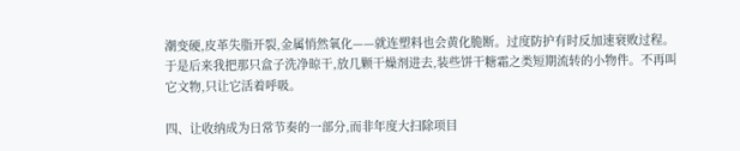潮变硬,皮革失脂开裂,金属悄然氧化——就连塑料也会黄化脆断。过度防护有时反加速衰败过程。于是后来我把那只盒子洗净晾干,放几颗干燥剂进去,装些饼干糖霜之类短期流转的小物件。不再叫它文物,只让它活着呼吸。

四、让收纳成为日常节奏的一部分,而非年度大扫除项目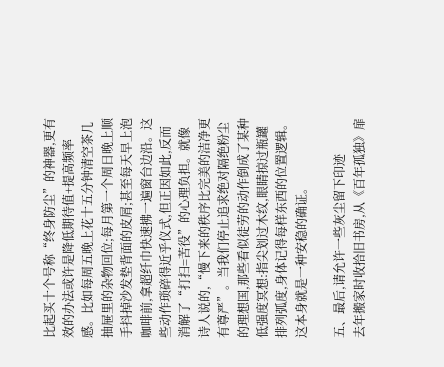比起买十个号称“终身防尘”的神器,更有效的办法或许是降低期待值+提高频率感。比如每周五晚上花十五分钟清空茶几抽屉里的杂物回位;每月第一个周日晚上顺手抖掉沙发垫背面的皮屑;甚至每天早上泡咖啡前,拿超纤巾快速拂一遍窗台边沿。这些动作琐碎得近乎仪式,但正因如此,反而消解了“打扫=苦役”的心理负担。就像诗人说的,“慢下来的秩序比完美的洁净更有尊严”。当我们停止追求绝对隔绝粉尘的理想国,那些看似徒劳的动作倒成了某种低强度冥想:指尖划过木纹,眼睛掠过瓶罐排列弧度,身体记得每样东西的位置逻辑。这本身就是一种安稳的确证。

五、最后,请允许一些灰尘留下印迹
去年搬家时收拾旧书房,从《百年孤独》扉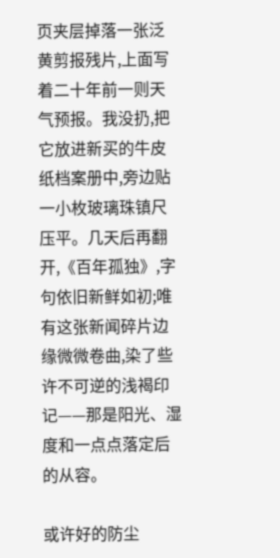页夹层掉落一张泛黄剪报残片,上面写着二十年前一则天气预报。我没扔,把它放进新买的牛皮纸档案册中,旁边贴一小枚玻璃珠镇尺压平。几天后再翻开,《百年孤独》,字句依旧新鲜如初;唯有这张新闻碎片边缘微微卷曲,染了些许不可逆的浅褐印记——那是阳光、湿度和一点点落定后的从容。

或许好的防尘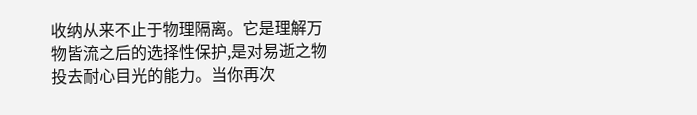收纳从来不止于物理隔离。它是理解万物皆流之后的选择性保护,是对易逝之物投去耐心目光的能力。当你再次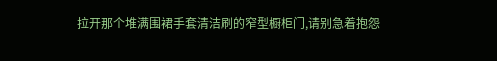拉开那个堆满围裙手套清洁刷的窄型橱柜门,请别急着抱怨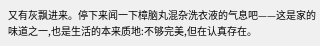又有灰飘进来。停下来闻一下樟脑丸混杂洗衣液的气息吧——这是家的味道之一,也是生活的本来质地:不够完美,但在认真存在。